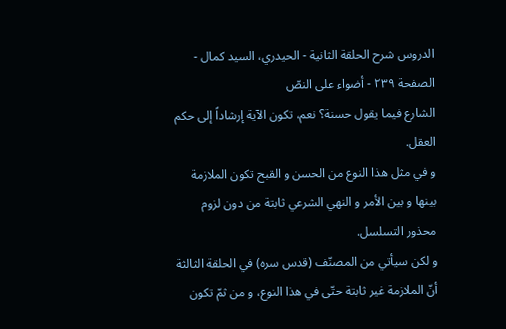الدروس شرح الحلقة الثانية - الحيدري، السيد كمال - الصفحة ٢٣٩ - أضواء على النصّ
الشارع فيما يقول حسنة؟ نعم، تكون الآية إرشاداً إلى حكم العقل.
و في مثل هذا النوع من الحسن و القبح تكون الملازمة بينها و بين الأمر و النهي الشرعي ثابتة من دون لزوم محذور التسلسل.
و لكن سيأتي من المصنّف (قدس سره) في الحلقة الثالثة أنّ الملازمة غير ثابتة حتّى في هذا النوع، و من ثمّ تكون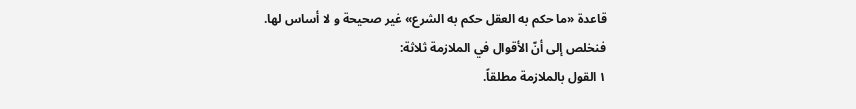قاعدة «ما حكم به العقل حكم به الشرع» غير صحيحة و لا أساس لها.
فنخلص إلى أنّ الأقوال في الملازمة ثلاثة:
١ القول بالملازمة مطلقاً.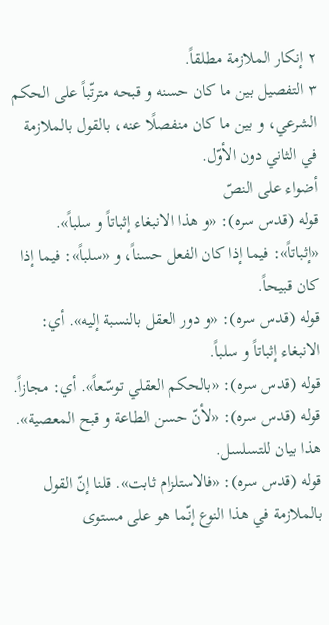٢ إنكار الملازمة مطلقاً.
٣ التفصيل بين ما كان حسنه و قبحه مترتّباً على الحكم الشرعي، و بين ما كان منفصلًا عنه، بالقول بالملازمة في الثاني دون الأوّل.
أضواء على النصّ
قوله (قدس سره): «و هذا الانبغاء إثباتاً و سلباً». «إثباتاً»: فيما إذا كان الفعل حسناً، و «سلباً»: فيما إذا كان قبيحاً.
قوله (قدس سره): «و دور العقل بالنسبة إليه». أي: الانبغاء إثباتاً و سلباً.
قوله (قدس سره): «بالحكم العقلي توسّعاً». أي: مجازاً.
قوله (قدس سره): «لأنّ حسن الطاعة و قبح المعصية». هذا بيان للتسلسل.
قوله (قدس سره): «فالاستلزام ثابت». قلنا إنّ القول بالملازمة في هذا النوع إنّما هو على مستوى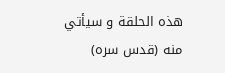هذه الحلقة و سيأتي منه (قدس سره)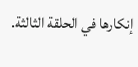إنكارها في الحلقة الثالثة.